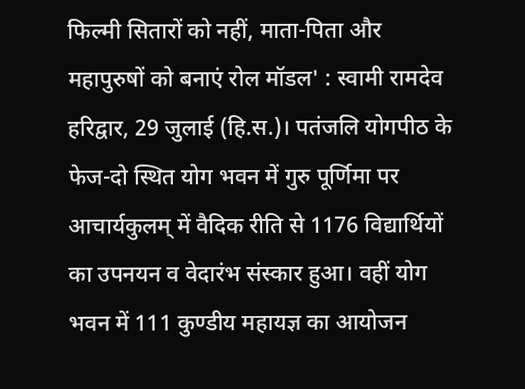फिल्मी सितारों को नहीं, माता-पिता और महापुरुषों को बनाएं रोल मॉडल' : स्वामी रामदेव
हरिद्वार, 29 जुलाई (हि.स.)। पतंजलि योगपीठ के फेज-दो स्थित योग भवन में गुरु पूर्णिमा पर आचार्यकुलम् में वैदिक रीति से 1176 विद्यार्थियों का उपनयन व वेदारंभ संस्कार हुआ। वहीं योग भवन में 111 कुण्डीय महायज्ञ का आयोजन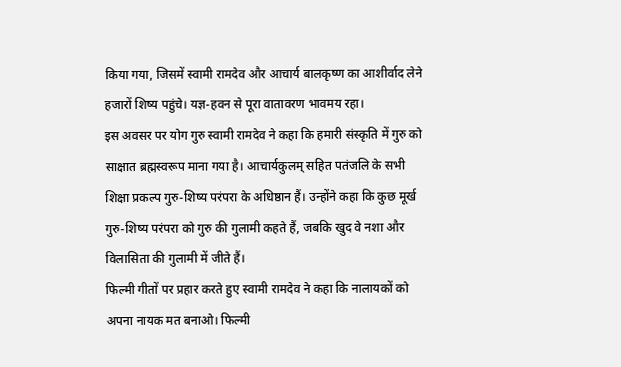किया गया, जिसमें स्वामी रामदेव और आचार्य बालकृष्ण का आशीर्वाद लेने हजारों शिष्य पहुंचे। यज्ञ-हवन से पूरा वातावरण भावमय रहा।
इस अवसर पर योग गुरु स्वामी रामदेव ने कहा कि हमारी संस्कृति में गुरु को साक्षात ब्रह्मस्वरूप माना गया है। आचार्यकुलम् सहित पतंजलि के सभी शिक्षा प्रकल्प गुरु-शिष्य परंपरा के अधिष्ठान हैं। उन्होंने कहा कि कुछ मूर्ख गुरु-शिष्य परंपरा को गुरु की गुलामी कहते हैं, जबकि खुद वे नशा और विलासिता की गुलामी में जीते हैं।
फिल्मी गीतों पर प्रहार करते हुए स्वामी रामदेव ने कहा कि नालायकों को अपना नायक मत बनाओ। फिल्मी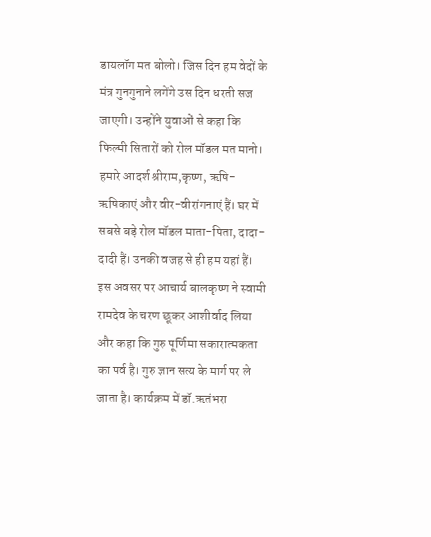डायलॉग मत बोलो। जिस दिन हम वेदों के मंत्र गुनगुनाने लगेंगे उस दिन धरती सज जाएगी। उन्होंने युवाओं से कहा कि फिल्मी सितारों को रोल मॉडल मत मानो। हमारे आदर्श श्रीराम,कृष्ण, ऋषि-ऋषिकाएं और वीर-वीरांगनाएं हैं। घर में सबसे बड़े रोल मॉडल माता-पिता, दादा-दादी हैं। उनकी वजह से ही हम यहां हैं।
इस अवसर पर आचार्य बालकृष्ण ने स्वामी रामदेव के चरण छूकर आशीर्वाद लिया और कहा कि गुरु पूर्णिमा सकारात्मकता का पर्व है। गुरु ज्ञान सत्य के मार्ग पर ले जाता है। कार्यक्रम में डॉ.ऋतंभरा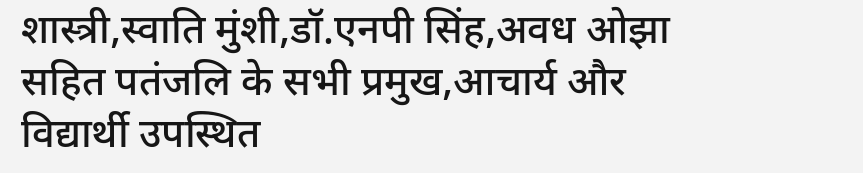शास्त्री,स्वाति मुंशी,डॉ.एनपी सिंह,अवध ओझा सहित पतंजलि के सभी प्रमुख,आचार्य और विद्यार्थी उपस्थित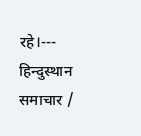रहे।---
हिन्दुस्थान समाचार /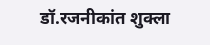डॉ.रजनीकांत शुक्ला